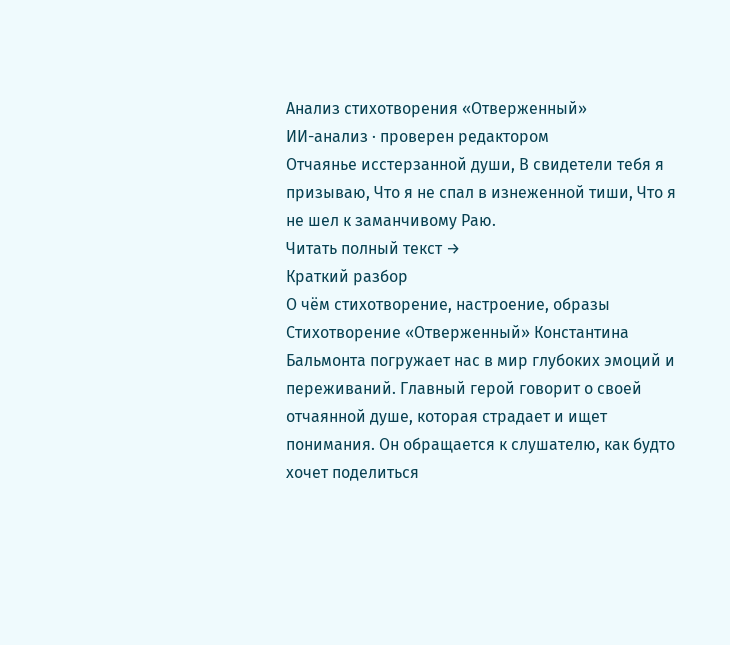Анализ стихотворения «Отверженный»
ИИ-анализ · проверен редактором
Отчаянье исстерзанной души, В свидетели тебя я призываю, Что я не спал в изнеженной тиши, Что я не шел к заманчивому Раю.
Читать полный текст →
Краткий разбор
О чём стихотворение, настроение, образы
Стихотворение «Отверженный» Константина Бальмонта погружает нас в мир глубоких эмоций и переживаний. Главный герой говорит о своей отчаянной душе, которая страдает и ищет понимания. Он обращается к слушателю, как будто хочет поделиться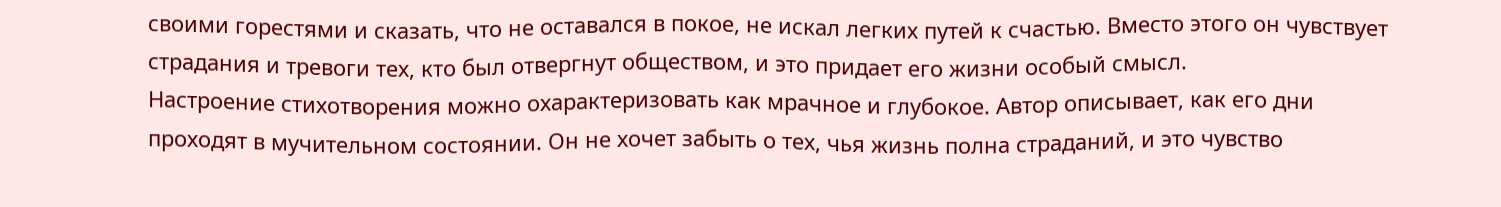своими горестями и сказать, что не оставался в покое, не искал легких путей к счастью. Вместо этого он чувствует страдания и тревоги тех, кто был отвергнут обществом, и это придает его жизни особый смысл.
Настроение стихотворения можно охарактеризовать как мрачное и глубокое. Автор описывает, как его дни проходят в мучительном состоянии. Он не хочет забыть о тех, чья жизнь полна страданий, и это чувство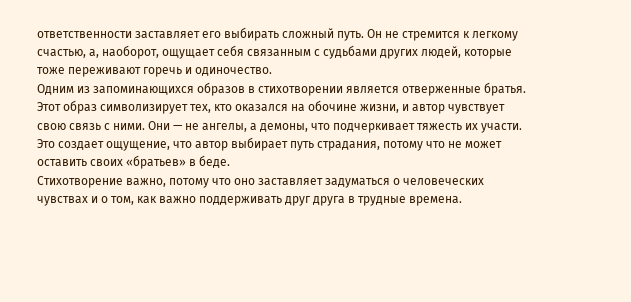ответственности заставляет его выбирать сложный путь. Он не стремится к легкому счастью, а, наоборот, ощущает себя связанным с судьбами других людей, которые тоже переживают горечь и одиночество.
Одним из запоминающихся образов в стихотворении является отверженные братья. Этот образ символизирует тех, кто оказался на обочине жизни, и автор чувствует свою связь с ними. Они — не ангелы, а демоны, что подчеркивает тяжесть их участи. Это создает ощущение, что автор выбирает путь страдания, потому что не может оставить своих «братьев» в беде.
Стихотворение важно, потому что оно заставляет задуматься о человеческих чувствах и о том, как важно поддерживать друг друга в трудные времена.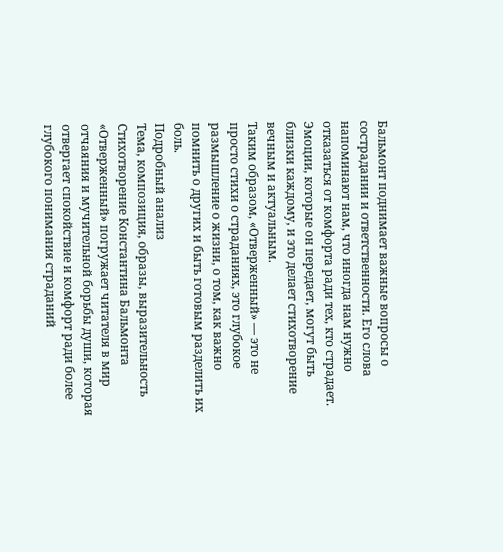Бальмонт поднимает важные вопросы о сострадании и ответственности. Его слова напоминают нам, что иногда нам нужно отказаться от комфорта ради тех, кто страдает. Эмоции, которые он передает, могут быть близки каждому, и это делает стихотворение вечным и актуальным.
Таким образом, «Отверженный» — это не просто стихи о страданиях, это глубокое размышление о жизни, о том, как важно помнить о других и быть готовым разделить их боль.
Подробный анализ
Тема, композиция, образы, выразительность
Стихотворение Константина Бальмонта «Отверженный» погружает читателя в мир отчаяния и мучительной борьбы души, которая отвергает спокойствие и комфорт ради более глубокого понимания страданий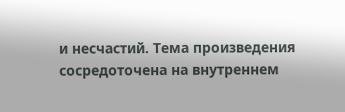и несчастий. Тема произведения сосредоточена на внутреннем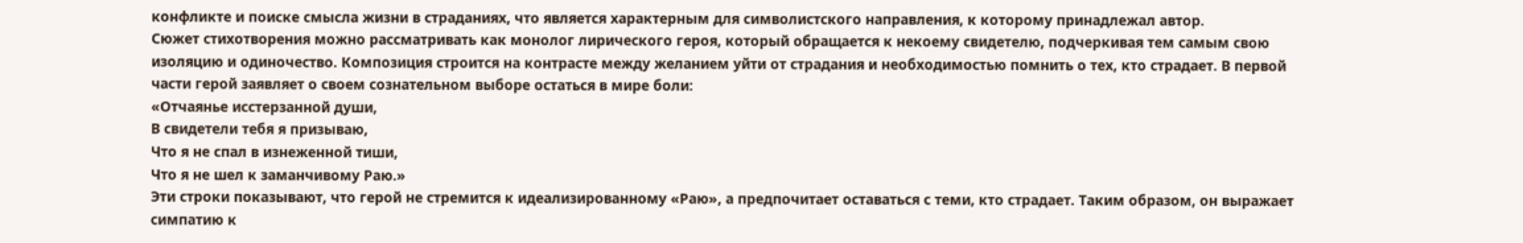конфликте и поиске смысла жизни в страданиях, что является характерным для символистского направления, к которому принадлежал автор.
Сюжет стихотворения можно рассматривать как монолог лирического героя, который обращается к некоему свидетелю, подчеркивая тем самым свою изоляцию и одиночество. Композиция строится на контрасте между желанием уйти от страдания и необходимостью помнить о тех, кто страдает. В первой части герой заявляет о своем сознательном выборе остаться в мире боли:
«Отчаянье исстерзанной души,
В свидетели тебя я призываю,
Что я не спал в изнеженной тиши,
Что я не шел к заманчивому Раю.»
Эти строки показывают, что герой не стремится к идеализированному «Раю», а предпочитает оставаться с теми, кто страдает. Таким образом, он выражает симпатию к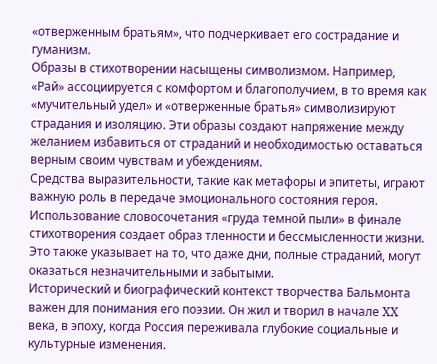«отверженным братьям», что подчеркивает его сострадание и гуманизм.
Образы в стихотворении насыщены символизмом. Например, «Рай» ассоциируется с комфортом и благополучием, в то время как «мучительный удел» и «отверженные братья» символизируют страдания и изоляцию. Эти образы создают напряжение между желанием избавиться от страданий и необходимостью оставаться верным своим чувствам и убеждениям.
Средства выразительности, такие как метафоры и эпитеты, играют важную роль в передаче эмоционального состояния героя. Использование словосочетания «груда темной пыли» в финале стихотворения создает образ тленности и бессмысленности жизни. Это также указывает на то, что даже дни, полные страданий, могут оказаться незначительными и забытыми.
Исторический и биографический контекст творчества Бальмонта важен для понимания его поэзии. Он жил и творил в начале XX века, в эпоху, когда Россия переживала глубокие социальные и культурные изменения.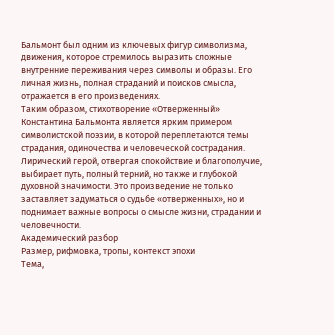Бальмонт был одним из ключевых фигур символизма, движения, которое стремилось выразить сложные внутренние переживания через символы и образы. Его личная жизнь, полная страданий и поисков смысла, отражается в его произведениях.
Таким образом, стихотворение «Отверженный» Константина Бальмонта является ярким примером символистской поэзии, в которой переплетаются темы страдания, одиночества и человеческой сострадания. Лирический герой, отвергая спокойствие и благополучие, выбирает путь, полный терний, но также и глубокой духовной значимости. Это произведение не только заставляет задуматься о судьбе «отверженных», но и поднимает важные вопросы о смысле жизни, страдании и человечности.
Академический разбор
Размер, рифмовка, тропы, контекст эпохи
Тема,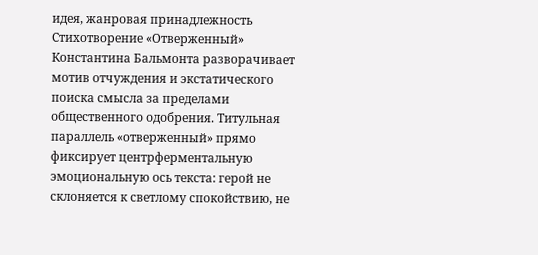идея, жанровая принадлежность
Стихотворение «Отверженный» Константина Бальмонта разворачивает мотив отчуждения и экстатического поиска смысла за пределами общественного одобрения. Титульная параллель «отверженный» прямо фиксирует центрферментальную эмоциональную ось текста: герой не склоняется к светлому спокойствию, не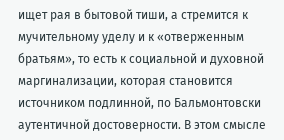ищет рая в бытовой тиши, а стремится к мучительному уделу и к «отверженным братьям», то есть к социальной и духовной маргинализации, которая становится источником подлинной, по Бальмонтовски аутентичной достоверности. В этом смысле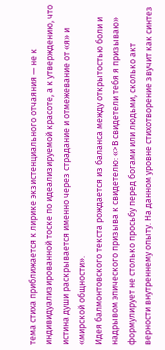тема стиха приближается к лирике экзистенциального отчаяния — не к индивидуализированной тоске по идеализируемой красоте, а к утверждению, что истина души раскрывается именно через страдание и отмежевание от «я» и «мирской общности».
Идея балмонтовского текста рождается из баланса между открытостью боли и надрывом эпического призыва к свидетелю: «>В свидетели тебя я призываю» формулирует не столько просьбу перед богами или людьми, сколько акт верности внутреннему опыту. На данном уровне стихотворение звучит как синтез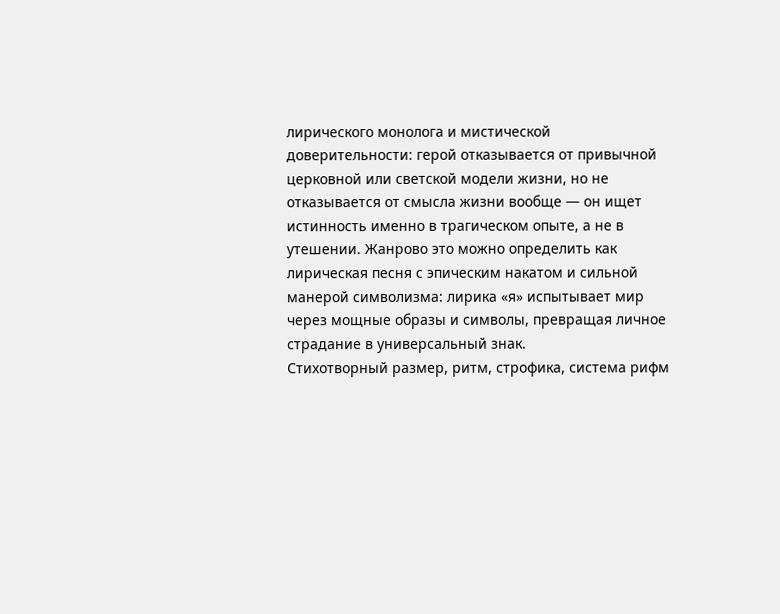лирического монолога и мистической доверительности: герой отказывается от привычной церковной или светской модели жизни, но не отказывается от смысла жизни вообще — он ищет истинность именно в трагическом опыте, а не в утешении. Жанрово это можно определить как лирическая песня с эпическим накатом и сильной манерой символизма: лирика «я» испытывает мир через мощные образы и символы, превращая личное страдание в универсальный знак.
Стихотворный размер, ритм, строфика, система рифм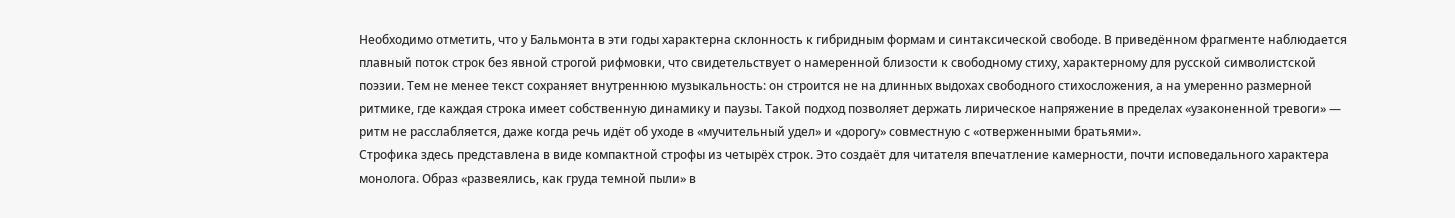Необходимо отметить, что у Бальмонта в эти годы характерна склонность к гибридным формам и синтаксической свободе. В приведённом фрагменте наблюдается плавный поток строк без явной строгой рифмовки, что свидетельствует о намеренной близости к свободному стиху, характерному для русской символистской поэзии. Тем не менее текст сохраняет внутреннюю музыкальность: он строится не на длинных выдохах свободного стихосложения, а на умеренно размерной ритмике, где каждая строка имеет собственную динамику и паузы. Такой подход позволяет держать лирическое напряжение в пределах «узаконенной тревоги» — ритм не расслабляется, даже когда речь идёт об уходе в «мучительный удел» и «дорогу» совместную с «отверженными братьями».
Строфика здесь представлена в виде компактной строфы из четырёх строк. Это создаёт для читателя впечатление камерности, почти исповедального характера монолога. Образ «развеялись, как груда темной пыли» в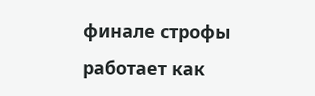финале строфы работает как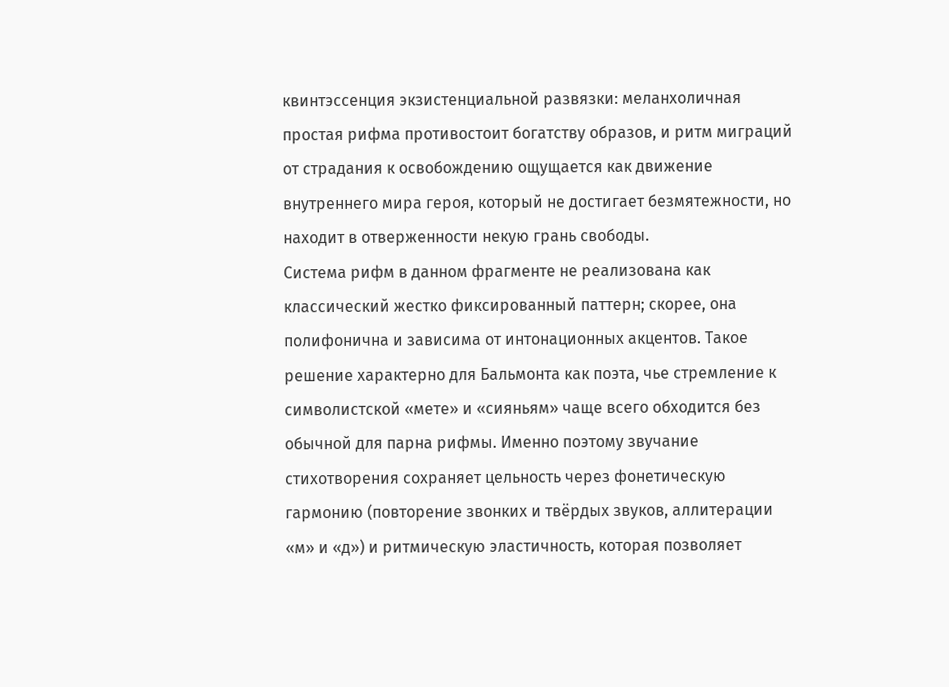квинтэссенция экзистенциальной развязки: меланхоличная простая рифма противостоит богатству образов, и ритм миграций от страдания к освобождению ощущается как движение внутреннего мира героя, который не достигает безмятежности, но находит в отверженности некую грань свободы.
Система рифм в данном фрагменте не реализована как классический жестко фиксированный паттерн; скорее, она полифонична и зависима от интонационных акцентов. Такое решение характерно для Бальмонта как поэта, чье стремление к символистской «мете» и «сияньям» чаще всего обходится без обычной для парна рифмы. Именно поэтому звучание стихотворения сохраняет цельность через фонетическую гармонию (повторение звонких и твёрдых звуков, аллитерации «м» и «д») и ритмическую эластичность, которая позволяет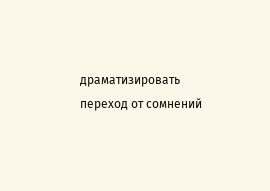драматизировать переход от сомнений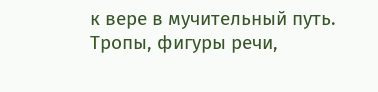к вере в мучительный путь.
Тропы, фигуры речи,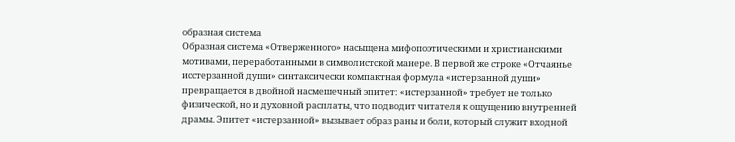образная система
Образная система «Отверженного» насыщена мифопоэтическими и христианскими мотивами, переработанными в символистской манере. В первой же строке «Отчаянье исстерзанной души» синтаксически компактная формула «истерзанной души» превращается в двойной насмешечный эпитет: «истерзанной» требует не только физической, но и духовной расплаты, что подводит читателя к ощущению внутренней драмы. Эпитет «истерзанной» вызывает образ раны и боли, который служит входной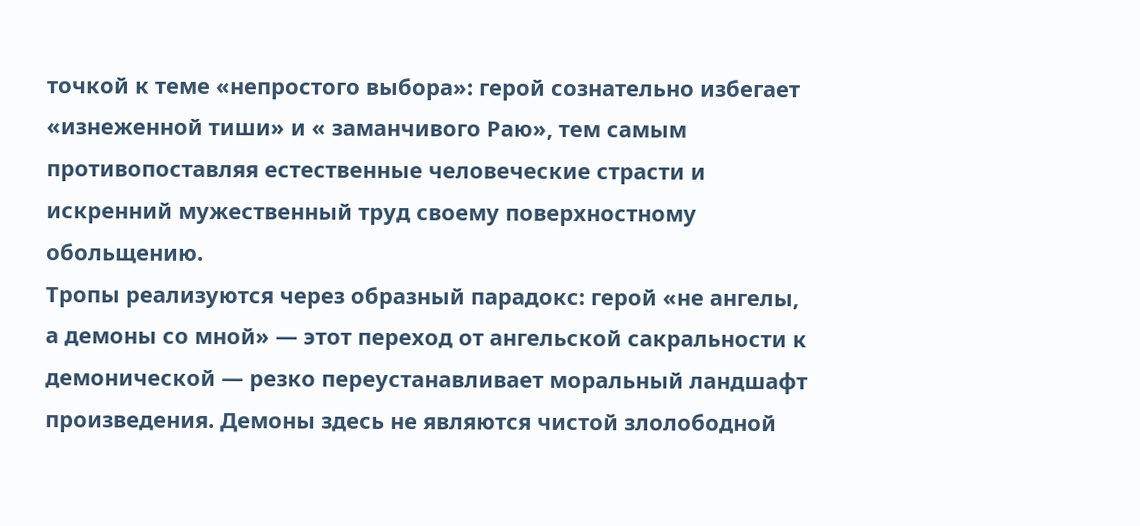точкой к теме «непростого выбора»: герой сознательно избегает «изнеженной тиши» и « заманчивого Раю», тем самым противопоставляя естественные человеческие страсти и искренний мужественный труд своему поверхностному обольщению.
Тропы реализуются через образный парадокс: герой «не ангелы, а демоны со мной» — этот переход от ангельской сакральности к демонической — резко переустанавливает моральный ландшафт произведения. Демоны здесь не являются чистой злолободной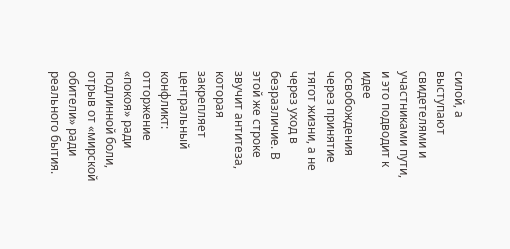силой, а выступают свидетелями и участниками пути, и это подводит к идее освобождения через принятие тягот жизни, а не через уход в безразличие. В этой же строке звучит антитеза, которая закрепляет центральный конфликт: отторжение «покоя» ради подлинной боли, отрыв от «мирской обители» ради реального бытия.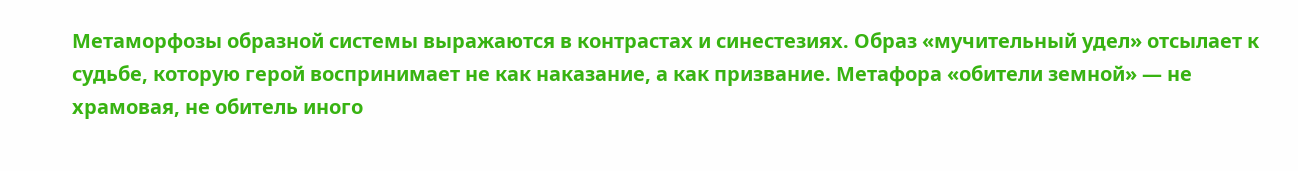Метаморфозы образной системы выражаются в контрастах и синестезиях. Образ «мучительный удел» отсылает к судьбе, которую герой воспринимает не как наказание, а как призвание. Метафора «обители земной» — не храмовая, не обитель иного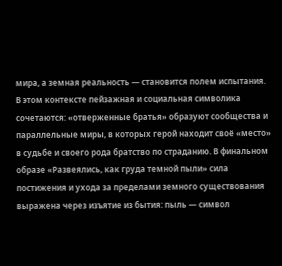мира, а земная реальность — становится полем испытания. В этом контексте пейзажная и социальная символика сочетаются: «отверженные братья» образуют сообщества и параллельные миры, в которых герой находит своё «место» в судьбе и своего рода братство по страданию. В финальном образе «Развеялись, как груда темной пыли» сила постижения и ухода за пределами земного существования выражена через изъятие из бытия: пыль — символ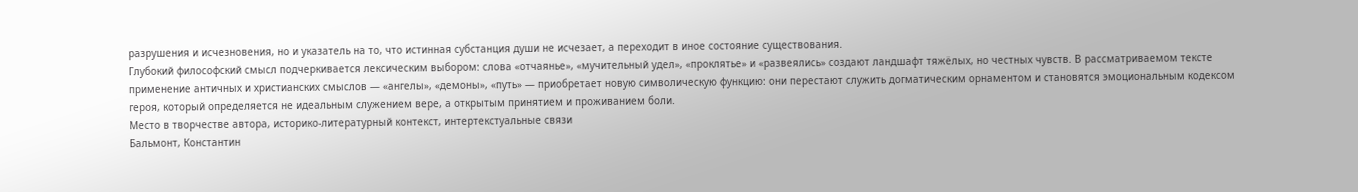разрушения и исчезновения, но и указатель на то, что истинная субстанция души не исчезает, а переходит в иное состояние существования.
Глубокий философский смысл подчеркивается лексическим выбором: слова «отчаянье», «мучительный удел», «проклятье» и «развеялись» создают ландшафт тяжёлых, но честных чувств. В рассматриваемом тексте применение античных и христианских смыслов — «ангелы», «демоны», «путь» — приобретает новую символическую функцию: они перестают служить догматическим орнаментом и становятся эмоциональным кодексом героя, который определяется не идеальным служением вере, а открытым принятием и проживанием боли.
Место в творчестве автора, историко-литературный контекст, интертекстуальные связи
Бальмонт, Константин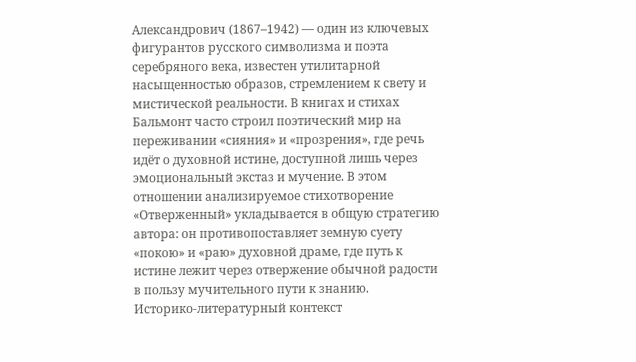Александрович (1867–1942) — один из ключевых фигурантов русского символизма и поэта серебряного века, известен утилитарной насыщенностью образов, стремлением к свету и мистической реальности. В книгах и стихах Бальмонт часто строил поэтический мир на переживании «сияния» и «прозрения», где речь идёт о духовной истине, доступной лишь через эмоциональный экстаз и мучение. В этом отношении анализируемое стихотворение «Отверженный» укладывается в общую стратегию автора: он противопоставляет земную суету «покою» и «раю» духовной драме, где путь к истине лежит через отвержение обычной радости в пользу мучительного пути к знанию.
Историко-литературный контекст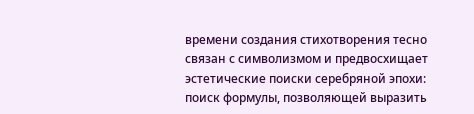времени создания стихотворения тесно связан с символизмом и предвосхищает эстетические поиски серебряной эпохи: поиск формулы, позволяющей выразить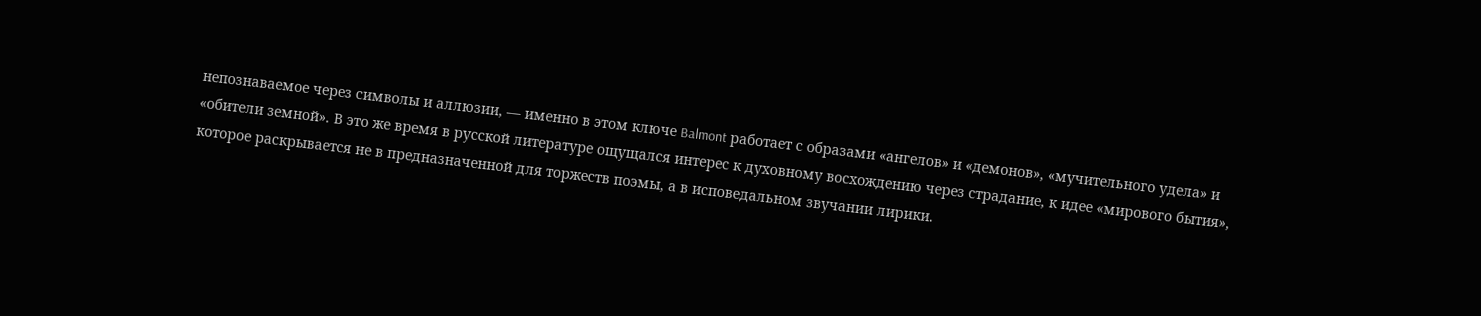непознаваемое через символы и аллюзии, — именно в этом ключе Balmont работает с образами «ангелов» и «демонов», «мучительного удела» и «обители земной». В это же время в русской литературе ощущался интерес к духовному восхождению через страдание, к идее «мирового бытия», которое раскрывается не в предназначенной для торжеств поэмы, а в исповедальном звучании лирики.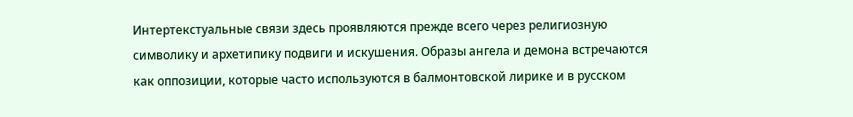Интертекстуальные связи здесь проявляются прежде всего через религиозную символику и архетипику подвиги и искушения. Образы ангела и демона встречаются как оппозиции, которые часто используются в балмонтовской лирике и в русском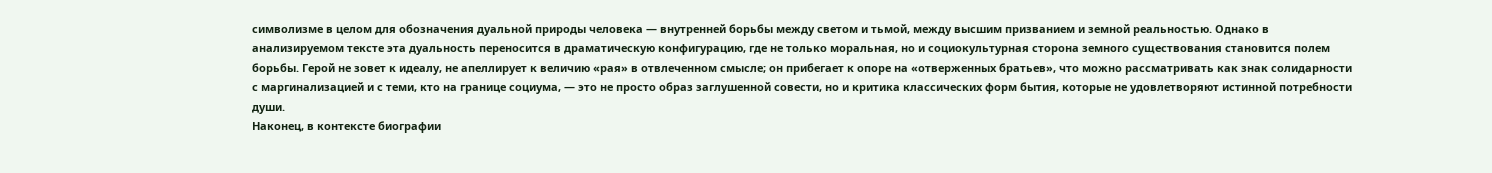символизме в целом для обозначения дуальной природы человека — внутренней борьбы между светом и тьмой, между высшим призванием и земной реальностью. Однако в анализируемом тексте эта дуальность переносится в драматическую конфигурацию, где не только моральная, но и социокультурная сторона земного существования становится полем борьбы. Герой не зовет к идеалу, не апеллирует к величию «рая» в отвлеченном смысле; он прибегает к опоре на «отверженных братьев», что можно рассматривать как знак солидарности с маргинализацией и с теми, кто на границе социума, — это не просто образ заглушенной совести, но и критика классических форм бытия, которые не удовлетворяют истинной потребности души.
Наконец, в контексте биографии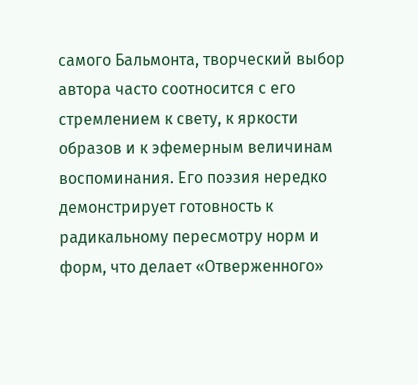самого Бальмонта, творческий выбор автора часто соотносится с его стремлением к свету, к яркости образов и к эфемерным величинам воспоминания. Его поэзия нередко демонстрирует готовность к радикальному пересмотру норм и форм, что делает «Отверженного»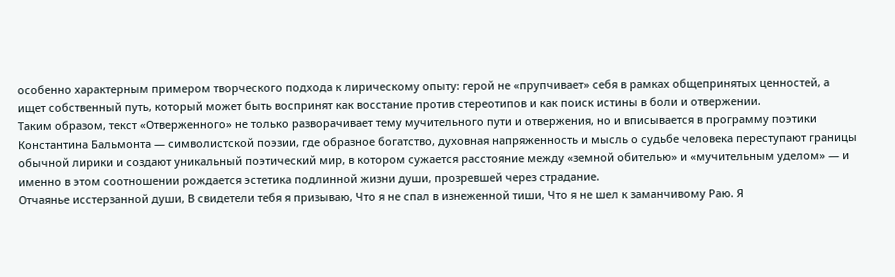особенно характерным примером творческого подхода к лирическому опыту: герой не «прупчивает» себя в рамках общепринятых ценностей, а ищет собственный путь, который может быть воспринят как восстание против стереотипов и как поиск истины в боли и отвержении.
Таким образом, текст «Отверженного» не только разворачивает тему мучительного пути и отвержения, но и вписывается в программу поэтики Константина Бальмонта — символистской поэзии, где образное богатство, духовная напряженность и мысль о судьбе человека переступают границы обычной лирики и создают уникальный поэтический мир, в котором сужается расстояние между «земной обителью» и «мучительным уделом» — и именно в этом соотношении рождается эстетика подлинной жизни души, прозревшей через страдание.
Отчаянье исстерзанной души, В свидетели тебя я призываю, Что я не спал в изнеженной тиши, Что я не шел к заманчивому Раю. Я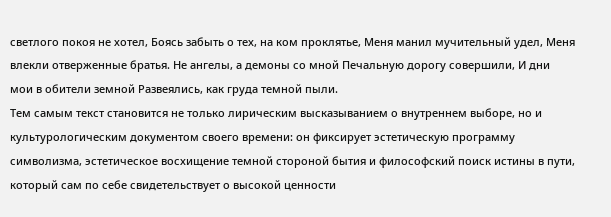светлого покоя не хотел, Боясь забыть о тех, на ком проклятье, Меня манил мучительный удел, Меня влекли отверженные братья. Не ангелы, а демоны со мной Печальную дорогу совершили, И дни мои в обители земной Развеялись, как груда темной пыли.
Тем самым текст становится не только лирическим высказыванием о внутреннем выборе, но и культурологическим документом своего времени: он фиксирует эстетическую программу символизма, эстетическое восхищение темной стороной бытия и философский поиск истины в пути, который сам по себе свидетельствует о высокой ценности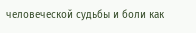человеческой судьбы и боли как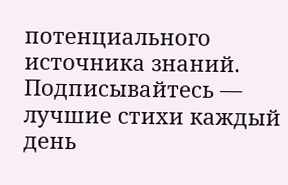потенциального источника знаний.
Подписывайтесь — лучшие стихи каждый день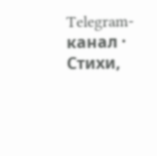Telegram-канал · Стихи,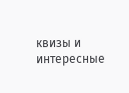квизы и интересные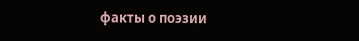факты о поэзии